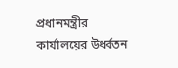প্রধানমন্ত্রীর কার্যালয়ের উর্ধ্বতন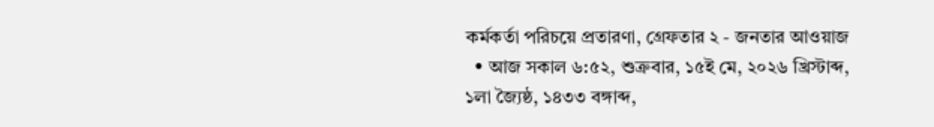কর্মকর্তা পরিচয়ে প্রতারণা, গ্রেফতার ২ - জনতার আওয়াজ
  • আজ সকাল ৬:৫২, শুক্রবার, ১৫ই মে, ২০২৬ খ্রিস্টাব্দ, ১লা জ্যৈষ্ঠ, ১৪৩৩ বঙ্গাব্দ,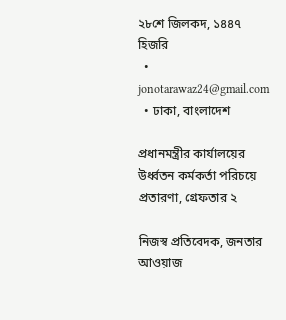২৮শে জিলকদ, ১৪৪৭ হিজরি
  • jonotarawaz24@gmail.com
  • ঢাকা, বাংলাদেশ

প্রধানমন্ত্রীর কার্যালয়ের উর্ধ্বতন কর্মকর্তা পরিচয়ে প্রতারণা, গ্রেফতার ২

নিজস্ব প্রতিবেদক, জনতার আওয়াজ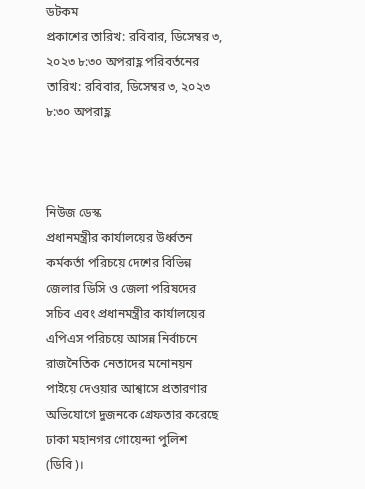ডটকম
প্রকাশের তারিখ: রবিবার, ডিসেম্বর ৩, ২০২৩ ৮:৩০ অপরাহ্ণ পরিবর্তনের তারিখ: রবিবার, ডিসেম্বর ৩, ২০২৩ ৮:৩০ অপরাহ্ণ



নিউজ ডেস্ক
প্রধানমন্ত্রীর কার্যালয়ের উর্ধ্বতন কর্মকর্তা পরিচয়ে দেশের বিভিন্ন জেলার ডিসি ও জেলা পরিষদের সচিব এবং প্রধানমন্ত্রীর কার্যালয়ের এপিএস পরিচয়ে আসন্ন নির্বাচনে রাজনৈতিক নেতাদের মনোনয়ন পাইয়ে দেওয়ার আশ্বাসে প্রতারণার অভিযোগে দুজনকে গ্রেফতার করেছে ঢাকা মহানগর গোয়েন্দা পুলিশ (ডিবি)।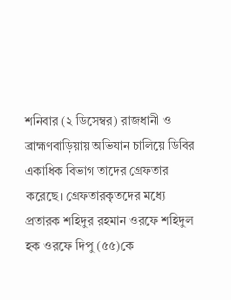শনিবার (২ ডিসেম্বর) রাজধানী ও ব্রাহ্মণবাড়িয়ায় অভিযান চালিয়ে ডিবির একাধিক বিভাগ তাদের গ্রেফতার করেছে। গ্রেফতারকৃতদের মধ্যে প্রতারক শহিদুর রহমান ওরফে শহিদুল হক ওরফে দিপু (৫৫)কে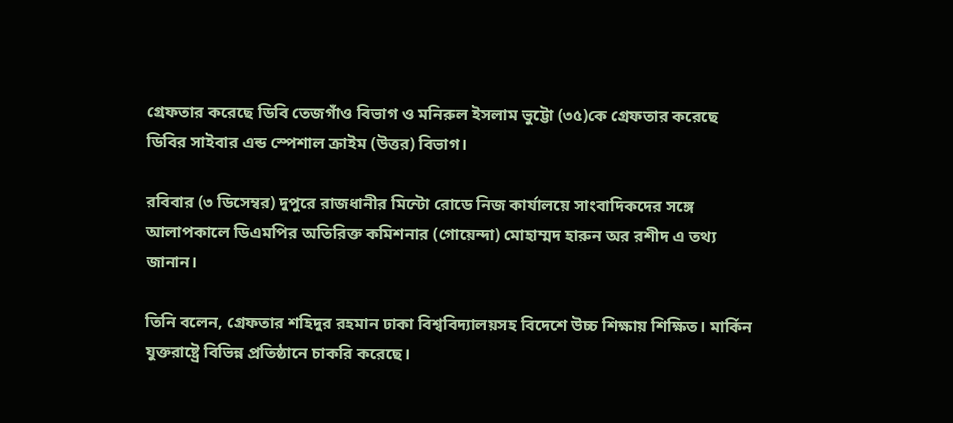গ্রেফতার করেছে ডিবি তেজগাঁও বিভাগ ও মনিরুল ইসলাম ভুট্টো (৩৫)কে গ্রেফতার করেছে ডিবির সাইবার এন্ড স্পেশাল ক্রাইম (উত্তর) বিভাগ।

রবিবার (৩ ডিসেম্বর) দুপুরে রাজধানীর মিন্টো রোডে নিজ কার্যালয়ে সাংবাদিকদের সঙ্গে আলাপকালে ডিএমপির অতিরিক্ত কমিশনার (গোয়েন্দা) মোহাম্মদ হারুন অর রশীদ এ তথ্য জানান।

তিনি বলেন, গ্রেফতার শহিদুর রহমান ঢাকা বিশ্ববিদ্যালয়সহ বিদেশে উচ্চ শিক্ষায় শিক্ষিত। মার্কিন যুক্তরাষ্ট্রে বিভিন্ন প্রতিষ্ঠানে চাকরি করেছে।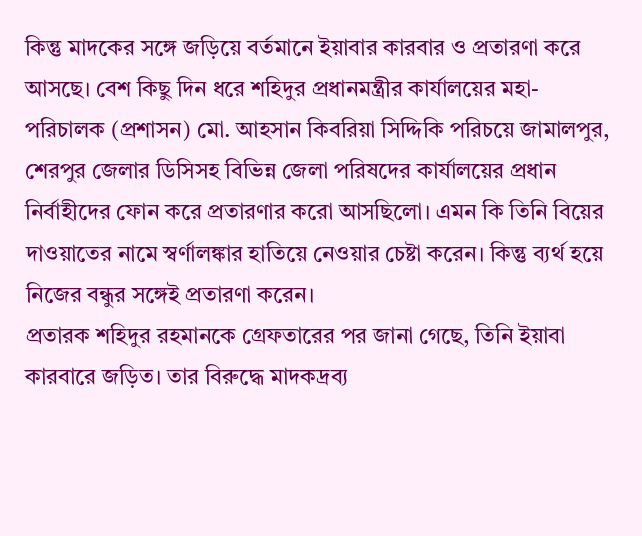কিন্তু মাদকের সঙ্গে জড়িয়ে বর্তমানে ইয়াবার কারবার ও প্রতারণা করে আসছে। বেশ কিছু দিন ধরে শহিদুর প্রধানমন্ত্রীর কার্যালয়ের মহা-পরিচালক (প্রশাসন) মো. আহসান কিবরিয়া সিদ্দিকি পরিচয়ে জামালপুর, শেরপুর জেলার ডিসিসহ বিভিন্ন জেলা পরিষদের কার্যালয়ের প্রধান নির্বাহীদের ফোন করে প্রতারণার করো আসছিলো। এমন কি তিনি বিয়ের দাওয়াতের নামে স্বর্ণালঙ্কার হাতিয়ে নেওয়ার চেষ্টা করেন। কিন্তু ব্যর্থ হয়ে নিজের বন্ধুর সঙ্গেই প্রতারণা করেন।
প্রতারক শহিদুর রহমানকে গ্রেফতারের পর জানা গেছে, তিনি ইয়াবা কারবারে জড়িত। তার বিরুদ্ধে মাদকদ্রব্য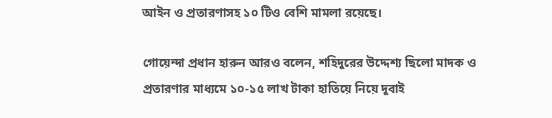আইন ও প্রতারণাসহ ১০ টিও বেশি মামলা রয়েছে।

গোয়েন্দা প্রধান হারুন আরও বলেন, শহিদুরের উদ্দেশ্য ছিলো মাদক ও প্রতারণার মাধ্যমে ১০-১৫ লাখ টাকা হাতিয়ে নিয়ে দুবাই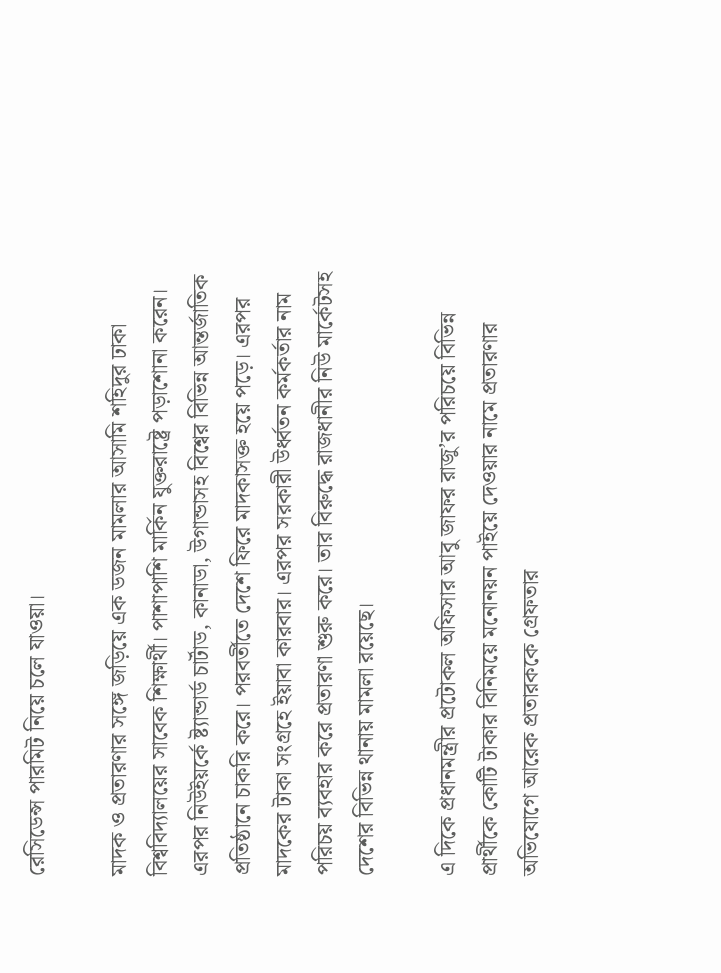রেসিডেন্স পারমিট নিয়ে চলে যাওয়া।

মাদক ও প্রতারণার সঙ্গে জড়িয়ে এক ডজন মামলার আসামি শহিদুর ঢাকা বিশ্ববিদ্যালয়ের সাবেক শিক্ষার্থী। পাশাপাশি মার্কিন যুক্তরাষ্ট্রে পড়াশোনা করেন। এরপর নিউইয়র্কে ষ্ট্যান্ডার্ড চার্টাড, কানাডা, উগান্ডাসহ বিশ্বের বিভিন্ন আন্তর্জাতিক প্রতিষ্ঠানে চাকরি করে। পরবর্তীতে দেশে ফিরে মাদকাসক্ত হয়ে পড়ে। এরপর মাদকের টাকা সংগ্রহে ইয়াবা কারবার। এরপর সরকারী উর্ধ্বতন কর্মকর্তার নাম পরিচয় ব্যবহার করে প্রতারণা শুরু করে। তার বিরুদ্ধে রাজধানীর নিউ মার্কেটসহ দেশের বিভিন্ন থানায় মামলা রয়েছে।

এ দিকে প্রধানমন্ত্রীর প্রটোকল অফিসার আবু জাফর রাজু’র পরিচয়ে বিভিন্ন প্রার্থীকে কোটি টাকার বিনিময়ে মনোনয়ন পাইয়ে দেওয়ার নামে প্রতারণার অভিযোগে আরেক প্রতারককে গ্রেফতার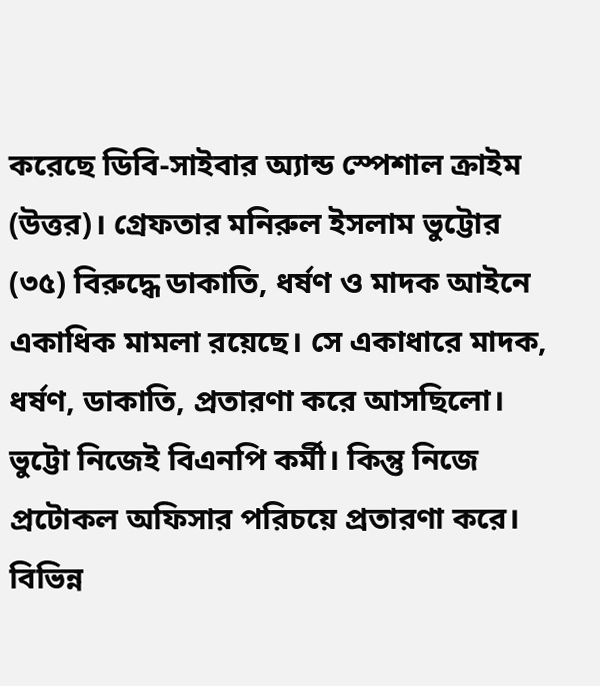করেছে ডিবি-সাইবার অ্যান্ড স্পেশাল ক্রাইম (উত্তর)। গ্রেফতার মনিরুল ইসলাম ভুট্টোর (৩৫) বিরুদ্ধে ডাকাতি, ধর্ষণ ও মাদক আইনে একাধিক মামলা রয়েছে। সে একাধারে মাদক, ধর্ষণ, ডাকাতি, প্রতারণা করে আসছিলো। ভুট্টো নিজেই বিএনপি কর্মী। কিন্তু নিজে প্রটোকল অফিসার পরিচয়ে প্রতারণা করে। বিভিন্ন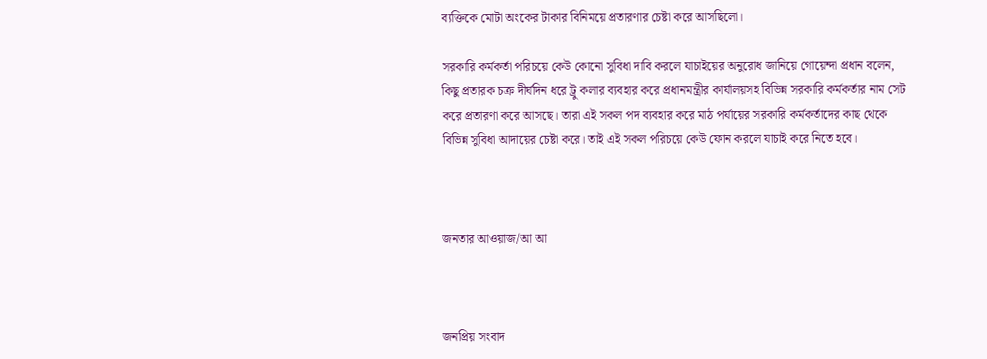ব্যক্তিকে মোটা অংকের টাকার বিনিময়ে প্রতারণার চেষ্টা করে আসছিলো।

সরকারি কর্মকর্তা পরিচয়ে কেউ কোনো সুবিধা দাবি করলে যাচাইয়ের অনুরোধ জানিয়ে গোয়েন্দা প্রধান বলেন, কিছু প্রতারক চক্র দীর্ঘদিন ধরে ট্রু কলার ব্যবহার করে প্রধানমন্ত্রীর কার্যালয়সহ বিভিন্ন সরকারি কর্মকর্তার নাম সেট করে প্রতারণা করে আসছে। তারা এই সকল পদ ব্যবহার করে মাঠ পর্যায়ের সরকারি কর্মকর্তাদের কাছ থেকে বিভিন্ন সুবিধা আদায়ের চেষ্টা করে। তাই এই সকল পরিচয়ে কেউ ফোন করলে যাচাই করে নিতে হবে।



জনতার আওয়াজ/আ আ



জনপ্রিয় সংবাদ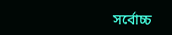সর্বোচ্চ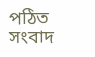পঠিত সংবাদ